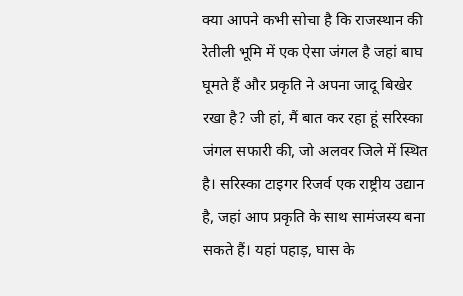क्या आपने कभी सोचा है कि राजस्थान की रेतीली भूमि में एक ऐसा जंगल है जहां बाघ घूमते हैं और प्रकृति ने अपना जादू बिखेर रखा है? जी हां, मैं बात कर रहा हूं सरिस्का जंगल सफारी की, जो अलवर जिले में स्थित है। सरिस्का टाइगर रिजर्व एक राष्ट्रीय उद्यान है, जहां आप प्रकृति के साथ सामंजस्य बना सकते हैं। यहां पहाड़, घास के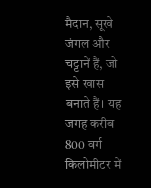मैदान, सूखे जंगल और चट्टानें हैं, जो इसे खास बनाते हैं। यह जगह करीब 800 वर्ग किलोमीटर में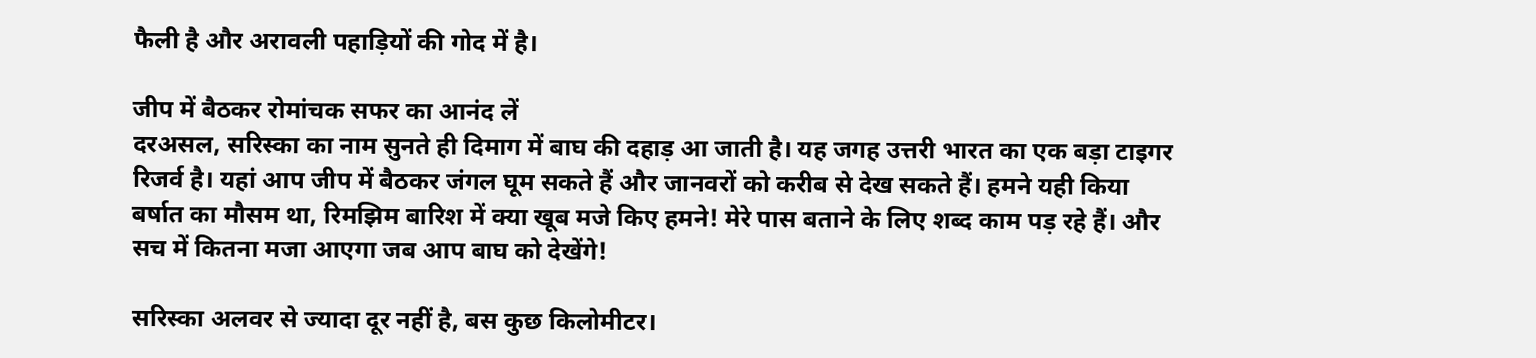फैली है और अरावली पहाड़ियों की गोद में है।

जीप में बैठकर रोमांचक सफर का आनंद लें
दरअसल, सरिस्का का नाम सुनते ही दिमाग में बाघ की दहाड़ आ जाती है। यह जगह उत्तरी भारत का एक बड़ा टाइगर रिजर्व है। यहां आप जीप में बैठकर जंगल घूम सकते हैं और जानवरों को करीब से देख सकते हैं। हमने यही किया बर्षात का मौसम था, रिमझिम बारिश में क्या खूब मजे किए हमने! मेरे पास बताने के लिए शब्द काम पड़ रहे हैं। और सच में कितना मजा आएगा जब आप बाघ को देखेंगे!

सरिस्का अलवर से ज्यादा दूर नहीं है, बस कुछ किलोमीटर।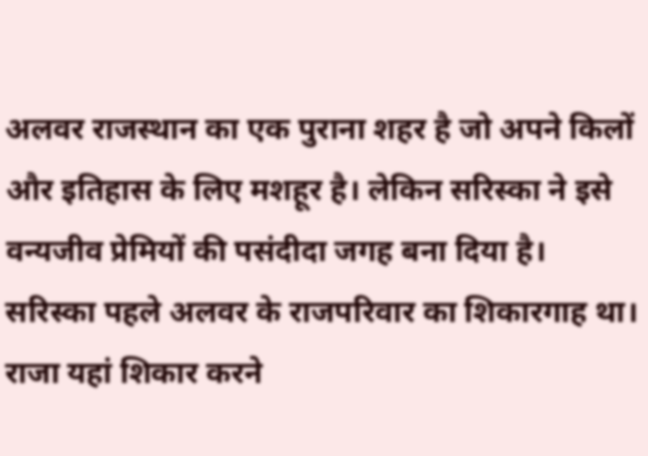अलवर राजस्थान का एक पुराना शहर है जो अपने किलों और इतिहास के लिए मशहूर है। लेकिन सरिस्का ने इसे वन्यजीव प्रेमियों की पसंदीदा जगह बना दिया है। सरिस्का पहले अलवर के राजपरिवार का शिकारगाह था। राजा यहां शिकार करने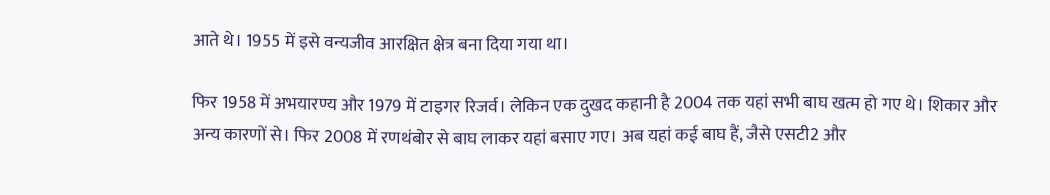आते थे। 1955 में इसे वन्यजीव आरक्षित क्षेत्र बना दिया गया था।

फिर 1958 में अभयारण्य और 1979 में टाइगर रिजर्व। लेकिन एक दुखद कहानी है 2004 तक यहां सभी बाघ खत्म हो गए थे। शिकार और अन्य कारणों से। फिर 2008 में रणथंबोर से बाघ लाकर यहां बसाए गए। अब यहां कई बाघ हैं, जैसे एसटी2 और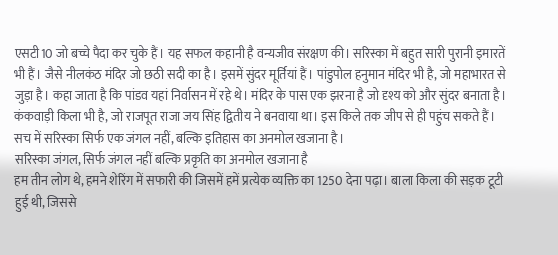एसटी10 जो बच्चे पैदा कर चुके हैं। यह सफल कहानी है वन्यजीव संरक्षण की। सरिस्का में बहुत सारी पुरानी इमारतें भी हैं। जैसे नीलकंठ मंदिर जो छठी सदी का है। इसमें सुंदर मूर्तियां हैं। पांडुपोल हनुमान मंदिर भी है, जो महाभारत से जुड़ा है। कहा जाता है कि पांडव यहां निर्वासन में रहे थे। मंदिर के पास एक झरना है जो दृश्य को और सुंदर बनाता है। कंकवाड़ी किला भी है, जो राजपूत राजा जय सिंह द्वितीय ने बनवाया था। इस किले तक जीप से ही पहुंच सकते हैं। सच में सरिस्का सिर्फ एक जंगल नहीं, बल्कि इतिहास का अनमोल खजाना है।
सरिस्का जंगल, सिर्फ जंगल नहीं बल्कि प्रकृति का अनमोल खजाना है
हम तीन लोग थे, हमने शेरिंग में सफारी की जिसमें हमें प्रत्येक व्यक्ति का 1250 देना पढ़ा। बाला किला की सड़क टूटी हुई थी, जिससे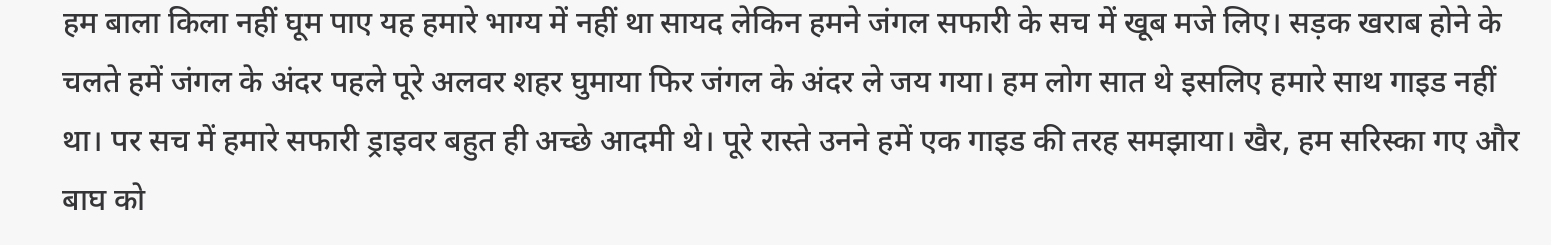हम बाला किला नहीं घूम पाए यह हमारे भाग्य में नहीं था सायद लेकिन हमने जंगल सफारी के सच में खूब मजे लिए। सड़क खराब होने के चलते हमें जंगल के अंदर पहले पूरे अलवर शहर घुमाया फिर जंगल के अंदर ले जय गया। हम लोग सात थे इसलिए हमारे साथ गाइड नहीं था। पर सच में हमारे सफारी ड्राइवर बहुत ही अच्छे आदमी थे। पूरे रास्ते उनने हमें एक गाइड की तरह समझाया। खैर, हम सरिस्का गए और बाघ को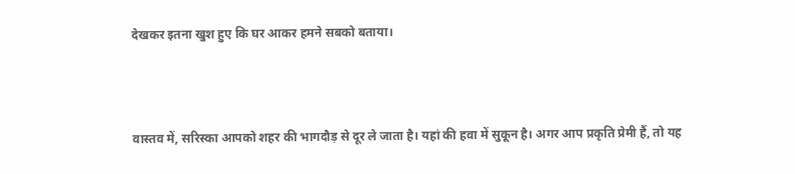देखकर इतना खुश हुए कि घर आकर हमने सबको बताया।



वास्तव में, सरिस्का आपको शहर की भागदौड़ से दूर ले जाता है। यहां की हवा में सुकून है। अगर आप प्रकृति प्रेमी हैं, तो यह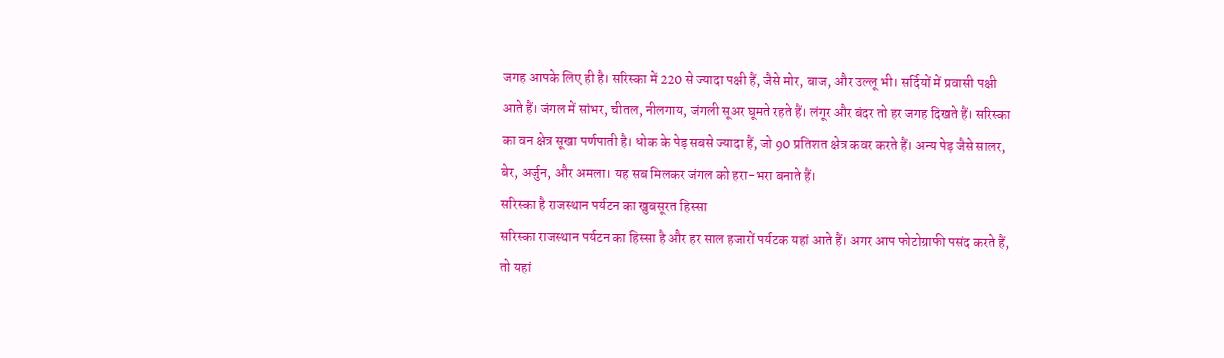जगह आपके लिए ही है। सरिस्का में 220 से ज्यादा पक्षी हैं, जैसे मोर, बाज, और उल्लू भी। सर्दियों में प्रवासी पक्षी आते हैं। जंगल में सांभर, चीतल, नीलगाय, जंगली सूअर घूमते रहते हैं। लंगूर और बंदर तो हर जगह दिखते हैं। सरिस्का का वन क्षेत्र सूखा पर्णपाती है। धोक के पेड़ सबसे ज्यादा हैं, जो 90 प्रतिशत क्षेत्र कवर करते हैं। अन्य पेड़ जैसे सालर, बेर, अर्जुन, और अमला। यह सब मिलकर जंगल को हरा-भरा बनाते हैं।
सरिस्का है राजस्थान पर्यटन का खुबसूरत हिस्सा
सरिस्का राजस्थान पर्यटन का हिस्सा है और हर साल हजारों पर्यटक यहां आते हैं। अगर आप फोटोग्राफी पसंद करते हैं, तो यहां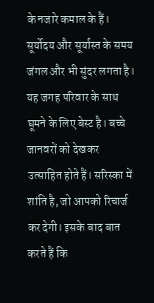के नजारे कमाल के हैं। सूर्योदय और सूर्यास्त के समय जंगल और भी सुंदर लगता है। यह जगह परिवार के साथ घूमने के लिए बेस्ट है। बच्चे जानवरों को देखकर उत्साहित होते हैं। सरिस्का में शांति है, जो आपको रिचार्ज कर देगी। इसके बाद बात करते हैं कि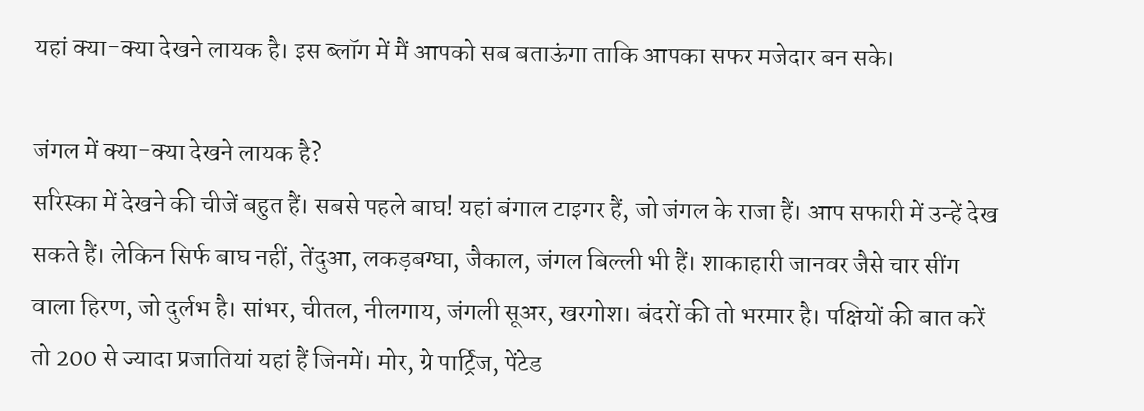यहां क्या-क्या देखने लायक है। इस ब्लॉग में मैं आपको सब बताऊंगा ताकि आपका सफर मजेदार बन सके।

जंगल में क्या-क्या देखने लायक है?
सरिस्का में देखने की चीजें बहुत हैं। सबसे पहले बाघ! यहां बंगाल टाइगर हैं, जो जंगल के राजा हैं। आप सफारी में उन्हें देख सकते हैं। लेकिन सिर्फ बाघ नहीं, तेंदुआ, लकड़बग्घा, जैकाल, जंगल बिल्ली भी हैं। शाकाहारी जानवर जैसे चार सींग वाला हिरण, जो दुर्लभ है। सांभर, चीतल, नीलगाय, जंगली सूअर, खरगोश। बंदरों की तो भरमार है। पक्षियों की बात करें तो 200 से ज्यादा प्रजातियां यहां हैं जिनमें। मोर, ग्रे पार्ट्रिज, पेंटेड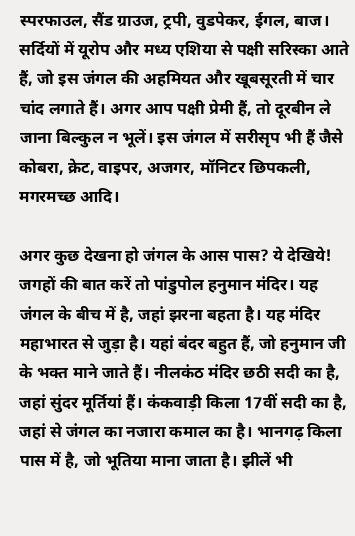स्परफाउल, सैंड ग्राउज, ट्रपी, वुडपेकर, ईगल, बाज। सर्दियों में यूरोप और मध्य एशिया से पक्षी सरिस्का आते हैं, जो इस जंगल की अहमियत और खूबसूरती में चार चांद लगाते हैं। अगर आप पक्षी प्रेमी हैं, तो दूरबीन ले जाना बिल्कुल न भूलें। इस जंगल में सरीसृप भी हैं जैसे कोबरा, क्रेट, वाइपर, अजगर, मॉनिटर छिपकली, मगरमच्छ आदि।

अगर कुछ देखना हो जंगल के आस पास? ये देखिये!
जगहों की बात करें तो पांडुपोल हनुमान मंदिर। यह जंगल के बीच में है, जहां झरना बहता है। यह मंदिर महाभारत से जुड़ा है। यहां बंदर बहुत हैं, जो हनुमान जी के भक्त माने जाते हैं। नीलकंठ मंदिर छठी सदी का है, जहां सुंदर मूर्तियां हैं। कंकवाड़ी किला 17वीं सदी का है, जहां से जंगल का नजारा कमाल का है। भानगढ़ किला पास में है, जो भूतिया माना जाता है। झीलें भी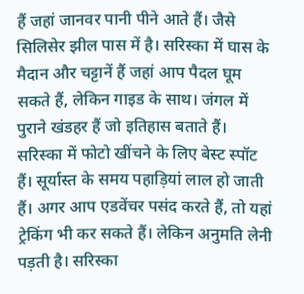हैं जहां जानवर पानी पीने आते हैं। जैसे सिलिसेर झील पास में है। सरिस्का में घास के मैदान और चट्टानें हैं जहां आप पैदल घूम सकते हैं, लेकिन गाइड के साथ। जंगल में पुराने खंडहर हैं जो इतिहास बताते हैं। सरिस्का में फोटो खींचने के लिए बेस्ट स्पॉट हैं। सूर्यास्त के समय पहाड़ियां लाल हो जाती हैं। अगर आप एडवेंचर पसंद करते हैं, तो यहां ट्रेकिंग भी कर सकते हैं। लेकिन अनुमति लेनी पड़ती है। सरिस्का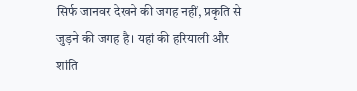सिर्फ जानवर देखने की जगह नहीं, प्रकृति से जुड़ने की जगह है। यहां की हरियाली और शांति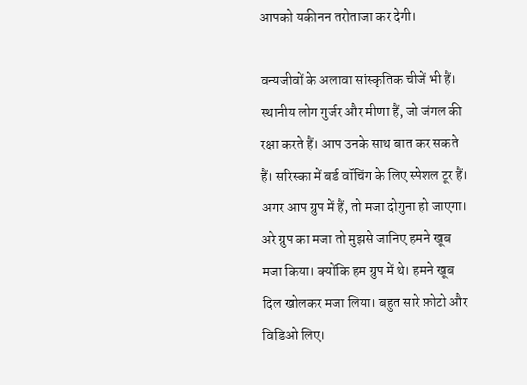आपको यकीनन तरोताजा कर देगी।

वन्यजीवों के अलावा सांस्कृतिक चीजें भी हैं। स्थानीय लोग गुर्जर और मीणा हैं, जो जंगल की रक्षा करते हैं। आप उनके साथ बात कर सकते हैं। सरिस्का में बर्ड वॉचिंग के लिए स्पेशल टूर हैं। अगर आप ग्रुप में हैं, तो मजा दोगुना हो जाएगा। अरे ग्रुप का मजा तो मुझसे जानिए हमने खूब मजा किया। क्योंकि हम ग्रुप में थे। हमने खूब दिल खोलकर मजा लिया। बहुत सारे फ़ोटो और विडिओ लिए।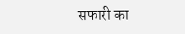सफारी का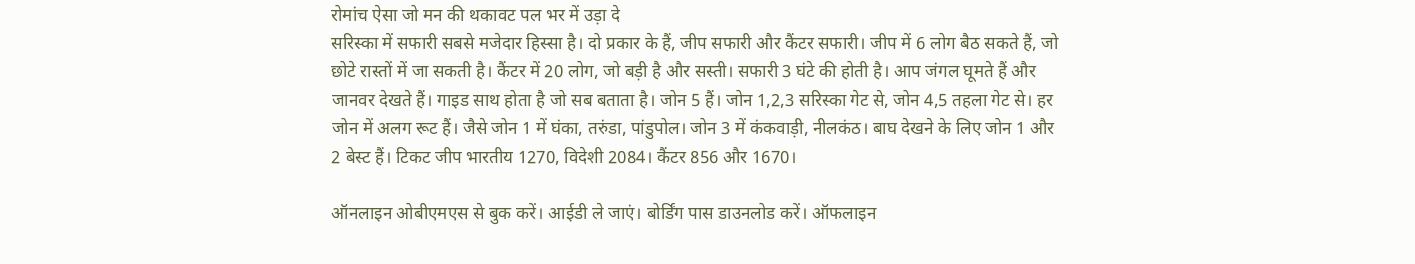रोमांच ऐसा जो मन की थकावट पल भर में उड़ा दे
सरिस्का में सफारी सबसे मजेदार हिस्सा है। दो प्रकार के हैं, जीप सफारी और कैंटर सफारी। जीप में 6 लोग बैठ सकते हैं, जो छोटे रास्तों में जा सकती है। कैंटर में 20 लोग, जो बड़ी है और सस्ती। सफारी 3 घंटे की होती है। आप जंगल घूमते हैं और जानवर देखते हैं। गाइड साथ होता है जो सब बताता है। जोन 5 हैं। जोन 1,2,3 सरिस्का गेट से, जोन 4,5 तहला गेट से। हर जोन में अलग रूट हैं। जैसे जोन 1 में घंका, तरुंडा, पांडुपोल। जोन 3 में कंकवाड़ी, नीलकंठ। बाघ देखने के लिए जोन 1 और 2 बेस्ट हैं। टिकट जीप भारतीय 1270, विदेशी 2084। कैंटर 856 और 1670।

ऑनलाइन ओबीएमएस से बुक करें। आईडी ले जाएं। बोर्डिंग पास डाउनलोड करें। ऑफलाइन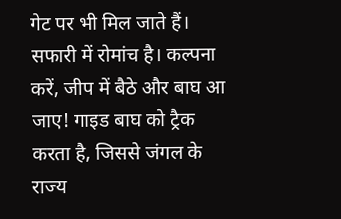गेट पर भी मिल जाते हैं। सफारी में रोमांच है। कल्पना करें, जीप में बैठे और बाघ आ जाए! गाइड बाघ को ट्रैक करता है, जिससे जंगल के राज्य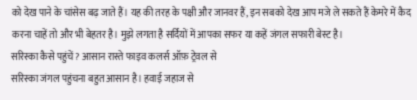को देख पाने के चांसेस बढ़ जाते हैं। यह की तरह के पक्षी और जानवर हैं, इन सबको देख आप मजे ले सकते हैं केमरे में कैद करना चाहें तो और भी बेहतर है। मुझे लगता है सर्दियों में आपका सफर या कहें जंगल सफारी बेस्ट है।
सरिस्का कैसे पहुंचें? आसान रास्ते फाइव कलर्स ऑफ़ ट्रेवल से
सरिस्का जंगल पहुंचना बहुत आसान है। हवाई जहाज से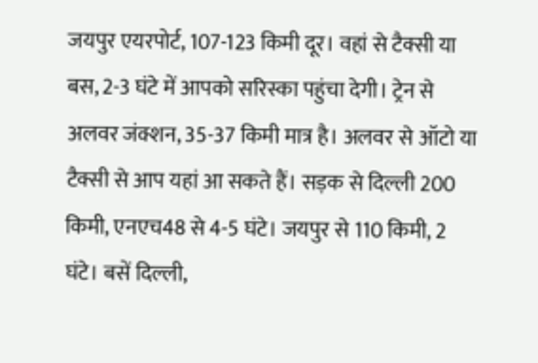जयपुर एयरपोर्ट, 107-123 किमी दूर। वहां से टैक्सी या बस, 2-3 घंटे में आपको सरिस्का पहुंचा देगी। ट्रेन से अलवर जंक्शन, 35-37 किमी मात्र है। अलवर से ऑटो या टैक्सी से आप यहां आ सकते हैं। सड़क से दिल्ली 200 किमी, एनएच48 से 4-5 घंटे। जयपुर से 110 किमी, 2 घंटे। बसें दिल्ली,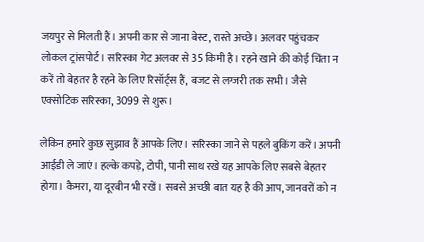जयपुर से मिलती हैं। अपनी कार से जाना बेस्ट, रास्ते अच्छे। अलवर पहुंचकर लोकल ट्रांसपोर्ट। सरिस्का गेट अलवर से 35 किमी है। रहने खाने की कोई चिंता न करें तो बेहतर है रहने के लिए रिसॉर्ट्स हैं, बजट से लग्जरी तक सभी। जैसे एक्सोटिक सरिस्का, 3099 से शुरू।

लेकिन हमारे कुछ सुझाव हैं आपके लिए। सरिस्का जाने से पहले बुकिंग करें। अपनी आईडी ले जाएं। हल्के कपड़े, टोपी, पानी साथ रखे यह आपके लिए सबसे बेहतर होगा। कैमरा, या दूरबीन भी रखें। सबसे अच्छी बात यह है की आप, जानवरों को न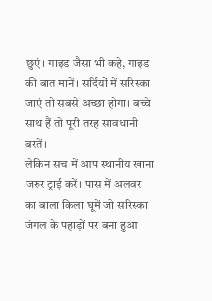छुएं। गाइड जैसा भी कहे, गाइड की बात मानें। सर्दियों में सरिस्का जाएं तो सबसे अच्छा होगा। बच्चे साथ हैं तो पूरी तरह सावधानी बरतें।
लेकिन सच में आप स्थानीय खाना जरुर ट्राई करें। पास में अलवर का बाला किला घूमें जो सरिस्का जंगल के पहाड़ों पर बना हुआ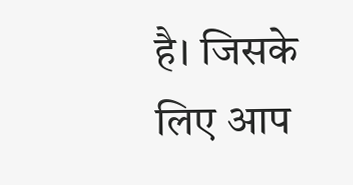है। जिसके लिए आप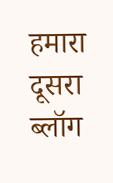हमारा दूसरा ब्लॉग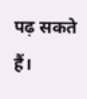पढ़ सकते हैं।